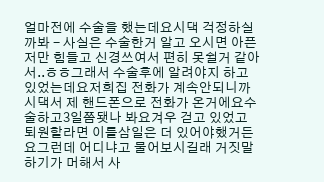얼마전에 수술을 했는데요시댁 걱정하실까봐 - 사실은 수술한거 알고 오시면 아픈 저만 힘들고 신경쓰여서 편히 못쉴거 같아서..ㅎㅎ그래서 수술후에 알려야지 하고있었는데요저희집 전화가 계속안되니까 시댁서 제 핸드폰으로 전화가 온거에요수술하고3일쯤됏나 봐요겨우 걷고 있었고 퇴원할라면 이틀삼일은 더 있어야했거든요그런데 어디냐고 물어보시길래 거짓말하기가 머해서 사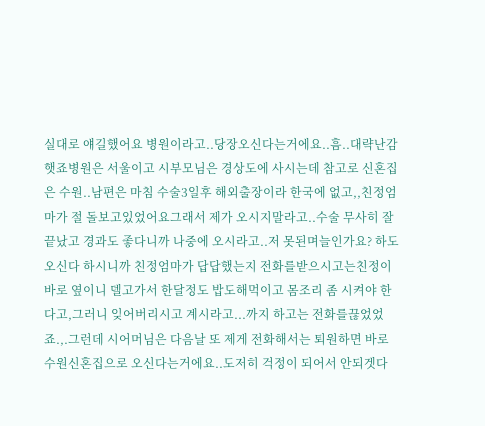실대로 얘길했어요 병원이라고..당장오신다는거에요..흠..대략난감햇죠병원은 서울이고 시부모님은 경상도에 사시는데 참고로 신혼집은 수원..남편은 마침 수술3일후 해외출장이라 한국에 없고,,친정엄마가 절 돌보고있었어요그래서 제가 오시지말라고..수술 무사히 잘끝났고 경과도 좋다니까 나중에 오시라고..저 못된며늘인가요? 하도 오신다 하시니까 친정엄마가 답답했는지 전화를받으시고는친정이 바로 옆이니 델고가서 한달정도 밥도해먹이고 몸조리 좀 시켜야 한다고,그러니 잊어버리시고 계시라고...까지 하고는 전화를끊었었죠.,.그런데 시어머님은 다음날 또 제게 전화해서는 퇴원하면 바로 수원신혼집으로 오신다는거에요..도저히 걱정이 되어서 안되겟다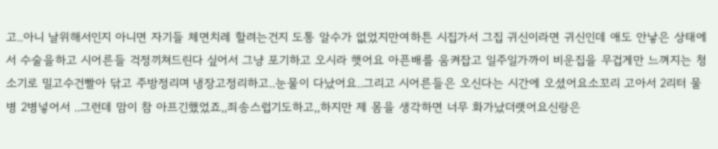고..아니 날위해서인지 아니면 자기들 체면치레 할려는건지 도통 알수가 없었지만여하튼 시집가서 그집 귀신이라면 귀신인데 애도 안낳은 상태에서 수술을하고 시어른들 걱정끼쳐드린다 싶어서 그냥 포기하고 오시라 햇어요 아픈배를 움켜잡고 일주일가까이 비운집을 무겁게만 느껴지는 청소기로 밀고수건빨아 닦고 주방정리며 냉장고정리하고..눈물이 다났어요..그리고 시어른들은 오신다는 시간에 오셨어요소꼬리 고아서 2리터 물병 2병넣어서 ..그런데 맘이 참 아프긴했었죠,,죄송스럽기도하고,,하지만 제 몸을 생각하면 너무 화가났더랫어요신랑은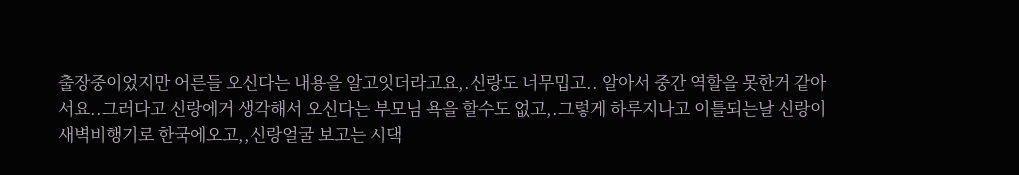출장중이었지만 어른들 오신다는 내용을 알고잇더라고요,.신랑도 너무밉고.. 알아서 중간 역할을 못한거 같아서요..그러다고 신랑에거 생각해서 오신다는 부모님 욕을 할수도 없고,.그렇게 하루지나고 이틀되는날 신랑이 새벽비행기로 한국에오고,,신랑얼굴 보고는 시댁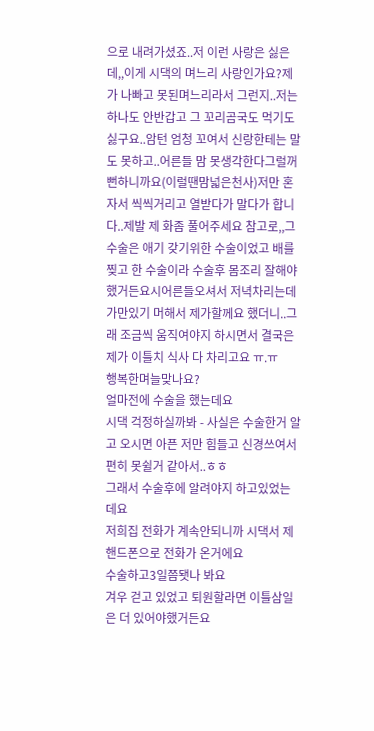으로 내려가셨죠..저 이런 사랑은 싫은데,,이게 시댁의 며느리 사랑인가요?제가 나빠고 못된며느리라서 그런지..저는 하나도 안반갑고 그 꼬리곰국도 먹기도 싫구요..암턴 엄청 꼬여서 신랑한테는 말도 못하고..어른들 맘 못생각한다그럴꺼 뻔하니까요(이럴땐맘넓은천사)저만 혼자서 씩씩거리고 열받다가 말다가 합니다..제발 제 화좀 풀어주세요 참고로,,그수술은 애기 갖기위한 수술이었고 배를찢고 한 수술이라 수술후 몸조리 잘해야했거든요시어른들오셔서 저녁차리는데 가만있기 머해서 제가할께요 했더니..그래 조금씩 움직여야지 하시면서 결국은 제가 이틀치 식사 다 차리고요 ㅠ.ㅠ
행복한며늘맞나요?
얼마전에 수술을 했는데요
시댁 걱정하실까봐 - 사실은 수술한거 알고 오시면 아픈 저만 힘들고 신경쓰여서 편히 못쉴거 같아서..ㅎㅎ
그래서 수술후에 알려야지 하고있었는데요
저희집 전화가 계속안되니까 시댁서 제 핸드폰으로 전화가 온거에요
수술하고3일쯤됏나 봐요
겨우 걷고 있었고 퇴원할라면 이틀삼일은 더 있어야했거든요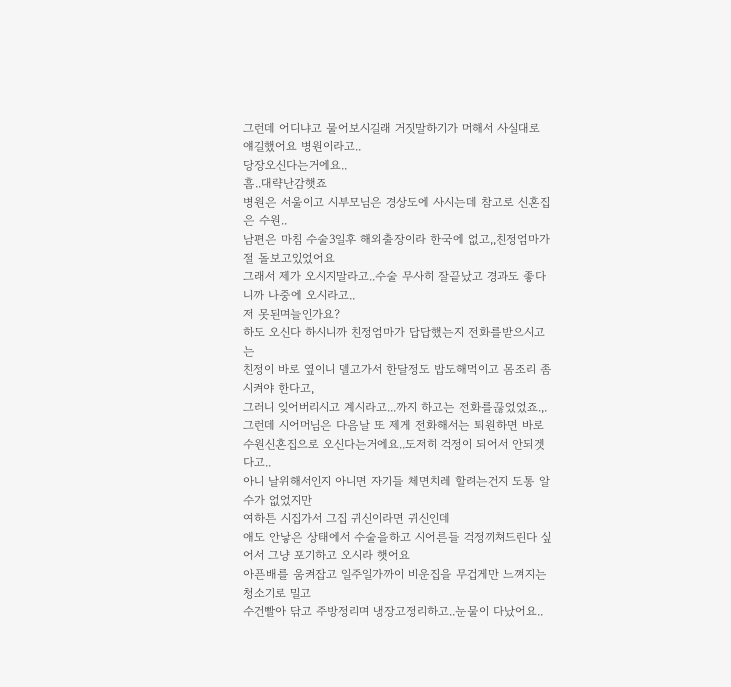그런데 어디냐고 물어보시길래 거짓말하기가 머해서 사실대로 얘길했어요 병원이라고..
당장오신다는거에요..
흠..대략난감햇죠
병원은 서울이고 시부모님은 경상도에 사시는데 참고로 신혼집은 수원..
남편은 마침 수술3일후 해외출장이라 한국에 없고,,친정엄마가 절 돌보고있었어요
그래서 제가 오시지말라고..수술 무사히 잘끝났고 경과도 좋다니까 나중에 오시라고..
저 못된며늘인가요?
하도 오신다 하시니까 친정엄마가 답답했는지 전화를받으시고는
친정이 바로 옆이니 델고가서 한달정도 밥도해먹이고 몸조리 좀 시켜야 한다고,
그러니 잊어버리시고 계시라고...까지 하고는 전화를끊었었죠.,.
그런데 시어머님은 다음날 또 제게 전화해서는 퇴원하면 바로 수원신혼집으로 오신다는거에요..도저히 걱정이 되어서 안되겟다고..
아니 날위해서인지 아니면 자기들 체면치레 할려는건지 도통 알수가 없었지만
여하튼 시집가서 그집 귀신이라면 귀신인데
애도 안낳은 상태에서 수술을하고 시어른들 걱정끼쳐드린다 싶어서 그냥 포기하고 오시라 햇어요
아픈배를 움켜잡고 일주일가까이 비운집을 무겁게만 느껴지는 청소기로 밀고
수건빨아 닦고 주방정리며 냉장고정리하고..눈물이 다났어요..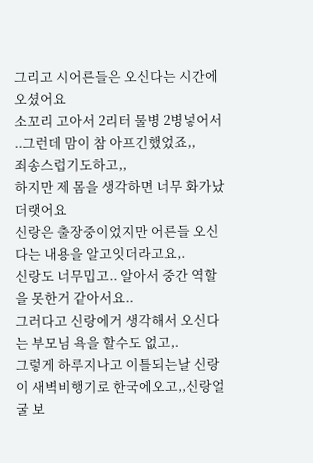그리고 시어른들은 오신다는 시간에 오셨어요
소꼬리 고아서 2리터 물병 2병넣어서 ..그런데 맘이 참 아프긴했었죠,,
죄송스럽기도하고,,
하지만 제 몸을 생각하면 너무 화가났더랫어요
신랑은 출장중이었지만 어른들 오신다는 내용을 알고잇더라고요,.
신랑도 너무밉고.. 알아서 중간 역할을 못한거 같아서요..
그러다고 신랑에거 생각해서 오신다는 부모님 욕을 할수도 없고,.
그렇게 하루지나고 이틀되는날 신랑이 새벽비행기로 한국에오고,,신랑얼굴 보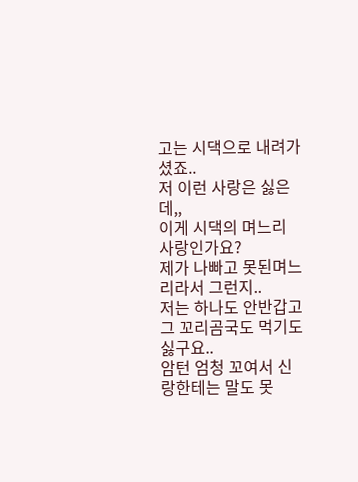고는 시댁으로 내려가셨죠..
저 이런 사랑은 싫은데,,
이게 시댁의 며느리 사랑인가요?
제가 나빠고 못된며느리라서 그런지..
저는 하나도 안반갑고 그 꼬리곰국도 먹기도 싫구요..
암턴 엄청 꼬여서 신랑한테는 말도 못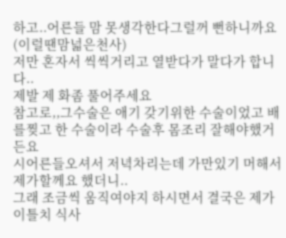하고..어른들 맘 못생각한다그럴꺼 뻔하니까요(이럴땐맘넓은천사)
저만 혼자서 씩씩거리고 열받다가 말다가 합니다..
제발 제 화좀 풀어주세요
참고로,,그수술은 애기 갖기위한 수술이었고 배를찢고 한 수술이라 수술후 몸조리 잘해야했거든요
시어른들오셔서 저녁차리는데 가만있기 머해서 제가할께요 했더니..
그래 조금씩 움직여야지 하시면서 결국은 제가 이틀치 식사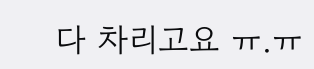다 차리고요 ㅠ.ㅠ